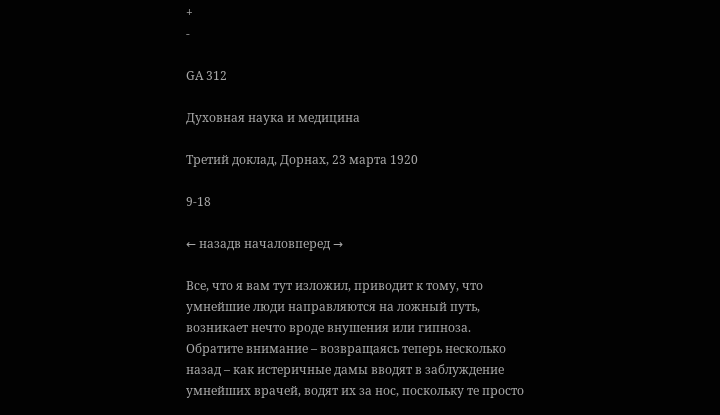+
-

GA 312

Духовная наука и медицина

Третий доклад, Дорнах, 23 марта 1920

9-18

← назадв началовперед →

Все, что я вам тут изложил, приводит к тому, что умнейшие люди направляются на ложный путь, возникает нечто вроде внушения или гипноза. Обратите внимание – возвращаясь теперь несколько назад – как истеричные дамы вводят в заблуждение умнейших врачей, водят их за нос, поскольку те просто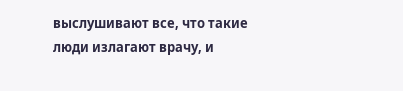выслушивают все, что такие люди излагают врачу, и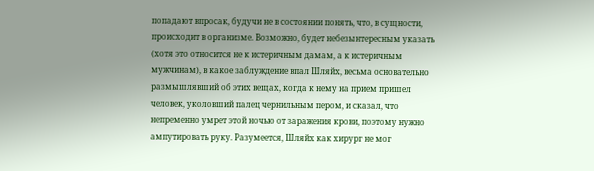попадают впросак, будучи не в состоянии понять, что, в сущности, происходит в организме. Возможно, будет небезынтересным указать (хотя это относится не к истеричным дамам, а к истеричным мужчинам), в какое заблуждение впал Шляйх, весьма основательно размышлявший об этих вещах, когда к нему на прием пришел человек, уколовший палец чернильным пером, и сказал, что непременно умрет этой ночью от заражения крови, поэтому нужно ампутировать руку. Разумеется, Шляйх как хирург не мог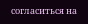согласиться на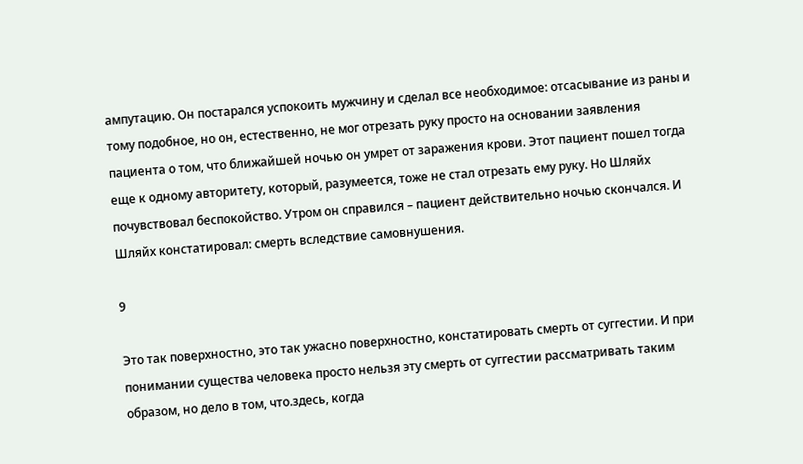ампутацию. Он постарался успокоить мужчину и сделал все необходимое: отсасывание из раны и тому подобное, но он, естественно, не мог отрезать руку просто на основании заявления пациента о том, что ближайшей ночью он умрет от заражения крови. Этот пациент пошел тогда еще к одному авторитету, который, разумеется, тоже не стал отрезать ему руку. Но Шляйх почувствовал беспокойство. Утром он справился – пациент действительно ночью скончался. И Шляйх констатировал: смерть вследствие самовнушения.

9

Это так поверхностно, это так ужасно поверхностно, констатировать смерть от суггестии. И при понимании существа человека просто нельзя эту смерть от суггестии рассматривать таким образом, но дело в том, что.здесь, когда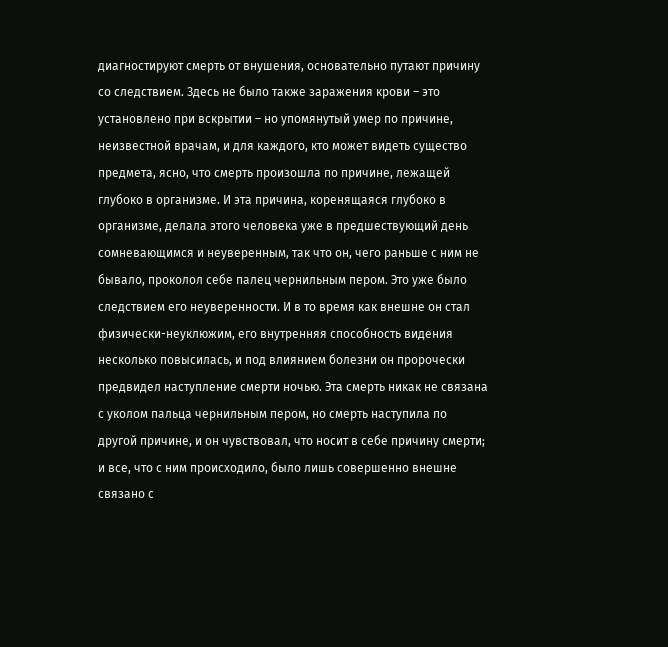диагностируют смерть от внушения, основательно путают причину со следствием. Здесь не было также заражения крови – это установлено при вскрытии – но упомянутый умер по причине, неизвестной врачам, и для каждого, кто может видеть существо предмета, ясно, что смерть произошла по причине, лежащей глубоко в организме. И эта причина, коренящаяся глубоко в организме, делала этого человека уже в предшествующий день сомневающимся и неуверенным, так что он, чего раньше с ним не бывало, проколол себе палец чернильным пером. Это уже было следствием его неуверенности. И в то время как внешне он стал физически-неуклюжим, его внутренняя способность видения несколько повысилась, и под влиянием болезни он пророчески предвидел наступление смерти ночью. Эта смерть никак не связана с уколом пальца чернильным пером, но смерть наступила по другой причине, и он чувствовал, что носит в себе причину смерти; и все, что с ним происходило, было лишь совершенно внешне связано с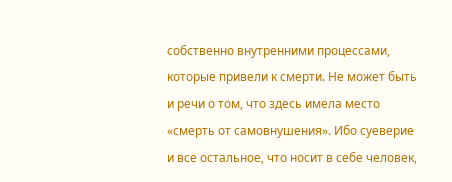собственно внутренними процессами, которые привели к смерти. Не может быть и речи о том, что здесь имела место «смерть от самовнушения». Ибо суеверие и все остальное, что носит в себе человек,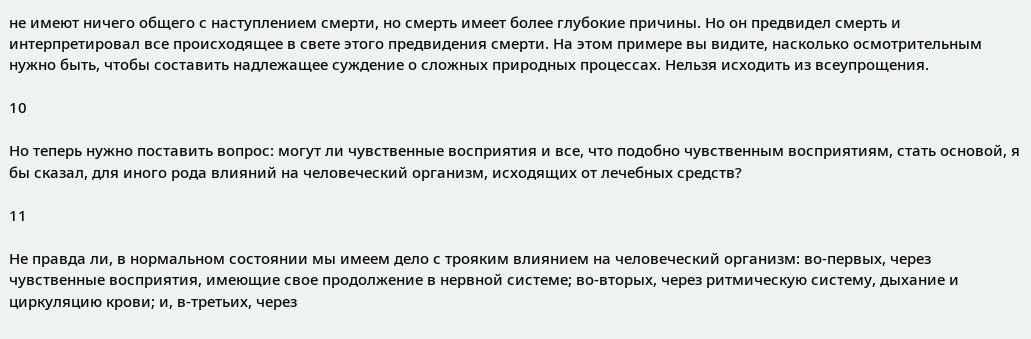не имеют ничего общего с наступлением смерти, но смерть имеет более глубокие причины. Но он предвидел смерть и интерпретировал все происходящее в свете этого предвидения смерти. На этом примере вы видите, насколько осмотрительным нужно быть, чтобы составить надлежащее суждение о сложных природных процессах. Нельзя исходить из всеупрощения.

10

Но теперь нужно поставить вопрос: могут ли чувственные восприятия и все, что подобно чувственным восприятиям, стать основой, я бы сказал, для иного рода влияний на человеческий организм, исходящих от лечебных средств?

11

Не правда ли, в нормальном состоянии мы имеем дело с трояким влиянием на человеческий организм: во-первых, через чувственные восприятия, имеющие свое продолжение в нервной системе; во-вторых, через ритмическую систему, дыхание и циркуляцию крови; и, в-третьих, через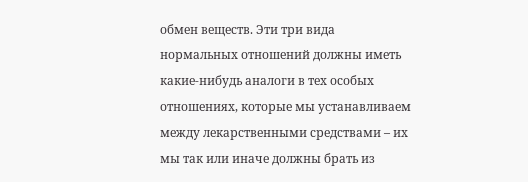обмен веществ. Эти три вида нормальных отношений должны иметь какие-нибудь аналоги в тех особых отношениях, которые мы устанавливаем между лекарственными средствами – их мы так или иначе должны брать из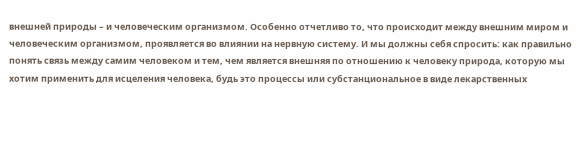внешней природы – и человеческим организмом. Особенно отчетливо то, что происходит между внешним миром и человеческим организмом, проявляется во влиянии на нервную систему. И мы должны себя спросить: как правильно понять связь между самим человеком и тем, чем является внешняя по отношению к человеку природа, которую мы хотим применить для исцеления человека, будь это процессы или субстанциональное в виде лекарственных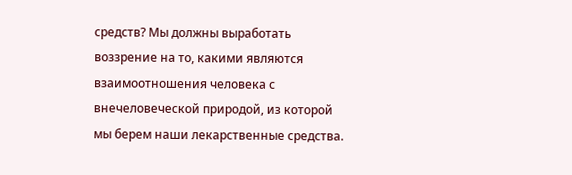средств? Мы должны выработать воззрение на то, какими являются взаимоотношения человека с внечеловеческой природой, из которой мы берем наши лекарственные средства.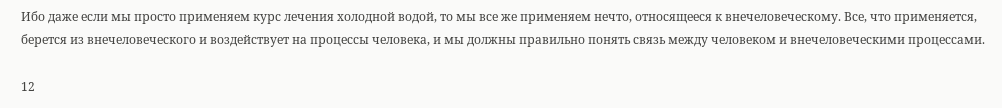Ибо даже если мы просто применяем курс лечения холодной водой, то мы все же применяем нечто, относящееся к внечеловеческому. Все, что применяется, берется из внечеловеческого и воздействует на процессы человека, и мы должны правильно понять связь между человеком и внечеловеческими процессами.

12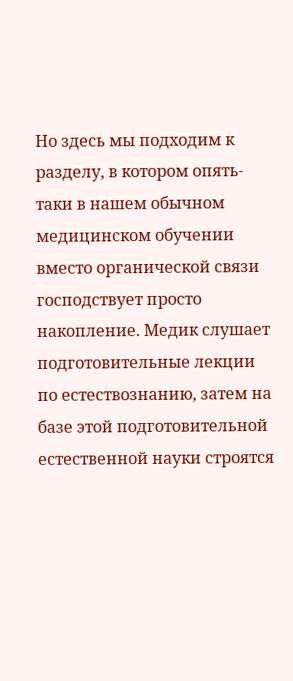Но здесь мы подходим к разделу, в котором опять-таки в нашем обычном медицинском обучении вместо органической связи господствует просто накопление. Медик слушает подготовительные лекции по естествознанию, затем на базе этой подготовительной естественной науки строятся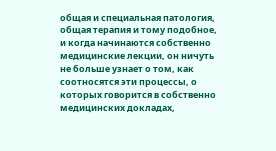общая и специальная патология, общая терапия и тому подобное, и когда начинаются собственно медицинские лекции, он ничуть не больше узнает о том, как соотносятся эти процессы, о которых говорится в собственно медицинских докладах,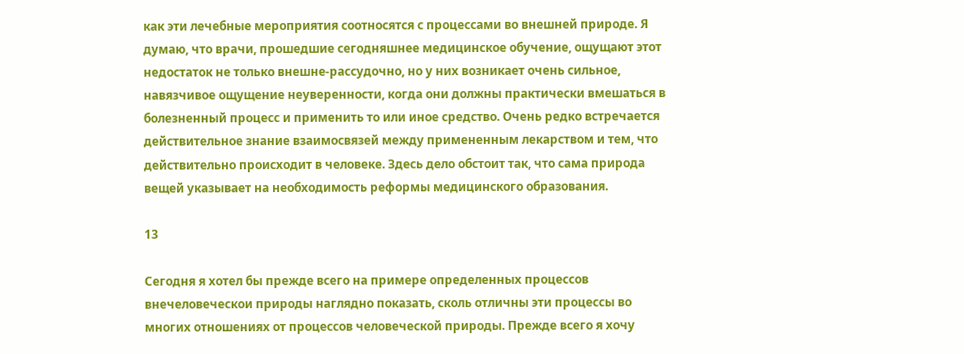как эти лечебные мероприятия соотносятся с процессами во внешней природе. Я думаю, что врачи, прошедшие сегодняшнее медицинское обучение, ощущают этот недостаток не только внешне-рассудочно, но у них возникает очень сильное, навязчивое ощущение неуверенности, когда они должны практически вмешаться в болезненный процесс и применить то или иное средство. Очень редко встречается действительное знание взаимосвязей между примененным лекарством и тем, что действительно происходит в человеке. Здесь дело обстоит так, что сама природа вещей указывает на необходимость реформы медицинского образования.

13

Сегодня я хотел бы прежде всего на примере определенных процессов внечеловеческои природы наглядно показать, сколь отличны эти процессы во многих отношениях от процессов человеческой природы. Прежде всего я хочу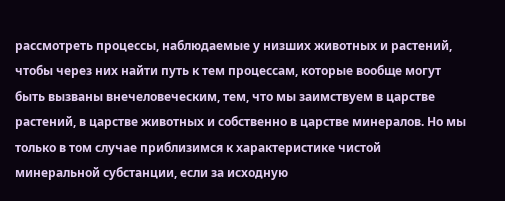рассмотреть процессы, наблюдаемые у низших животных и растений, чтобы через них найти путь к тем процессам, которые вообще могут быть вызваны внечеловеческим, тем, что мы заимствуем в царстве растений, в царстве животных и собственно в царстве минералов. Но мы только в том случае приблизимся к характеристике чистой минеральной субстанции, если за исходную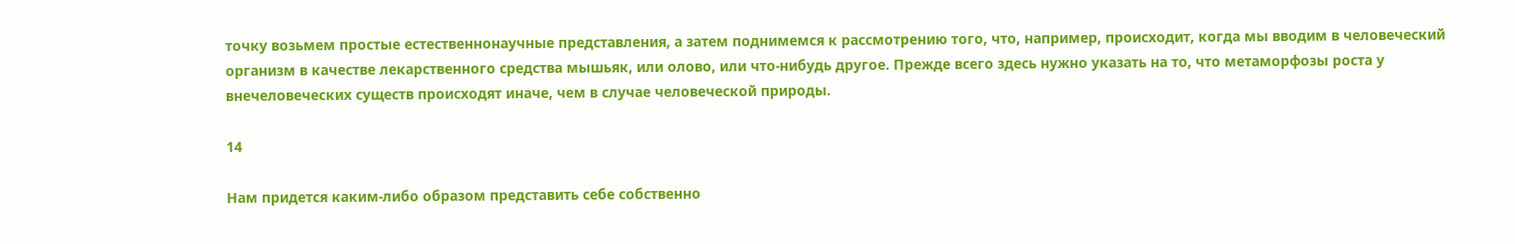точку возьмем простые естественнонаучные представления, а затем поднимемся к рассмотрению того, что, например, происходит, когда мы вводим в человеческий организм в качестве лекарственного средства мышьяк, или олово, или что-нибудь другое. Прежде всего здесь нужно указать на то, что метаморфозы роста у внечеловеческих существ происходят иначе, чем в случае человеческой природы.

14

Нам придется каким-либо образом представить себе собственно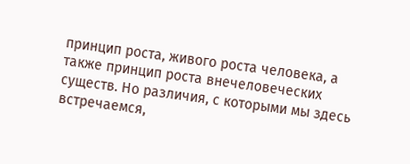принцип роста, живого роста человека, а также принцип роста внечеловеческих существ. Но различия, с которыми мы здесь встречаемся,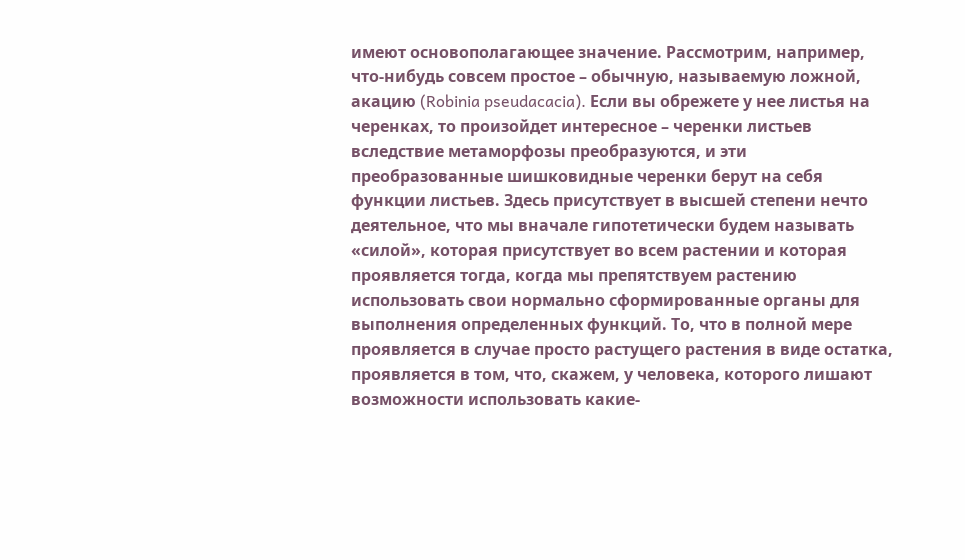имеют основополагающее значение. Рассмотрим, например, что-нибудь совсем простое – обычную, называемую ложной, акацию (Robinia pseudacacia). Если вы обрежете у нее листья на черенках, то произойдет интересное – черенки листьев вследствие метаморфозы преобразуются, и эти преобразованные шишковидные черенки берут на себя функции листьев. Здесь присутствует в высшей степени нечто деятельное, что мы вначале гипотетически будем называть «силой», которая присутствует во всем растении и которая проявляется тогда, когда мы препятствуем растению использовать свои нормально сформированные органы для выполнения определенных функций. То, что в полной мере проявляется в случае просто растущего растения в виде остатка, проявляется в том, что, скажем, у человека, которого лишают возможности использовать какие-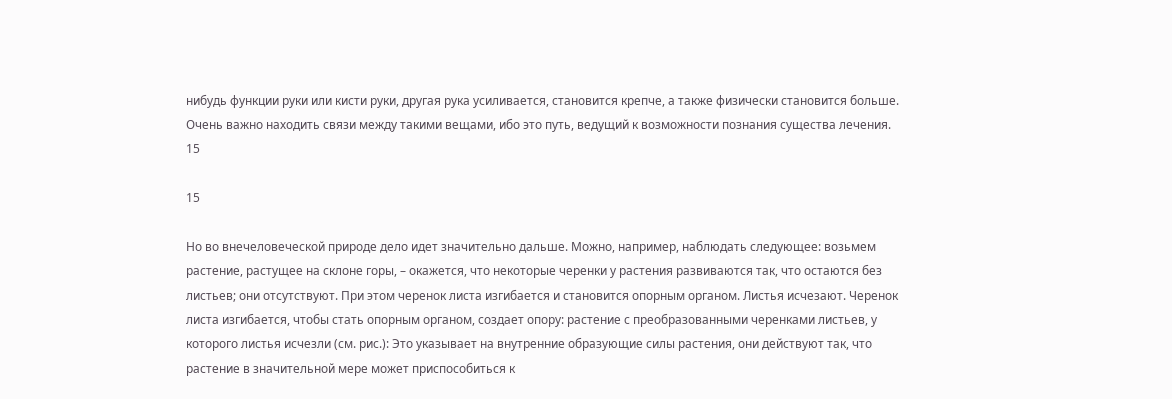нибудь функции руки или кисти руки, другая рука усиливается, становится крепче, а также физически становится больше. Очень важно находить связи между такими вещами, ибо это путь, ведущий к возможности познания существа лечения.
15

15

Но во внечеловеческой природе дело идет значительно дальше. Можно, например, наблюдать следующее: возьмем растение, растущее на склоне горы, – окажется, что некоторые черенки у растения развиваются так, что остаются без листьев; они отсутствуют. При этом черенок листа изгибается и становится опорным органом. Листья исчезают. Черенок листа изгибается, чтобы стать опорным органом, создает опору: растение с преобразованными черенками листьев, у которого листья исчезли (см. рис.): Это указывает на внутренние образующие силы растения, они действуют так, что растение в значительной мере может приспособиться к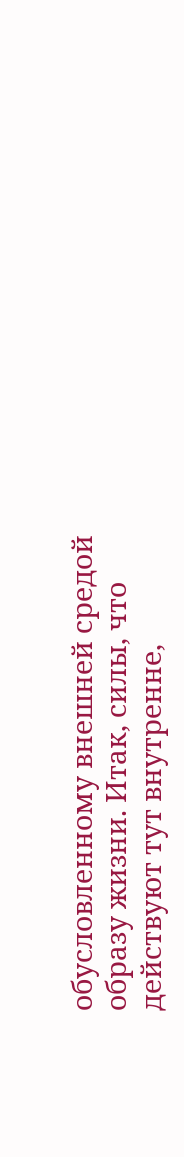обусловленному внешней средой образу жизни. Итак, силы, что действуют тут внутренне,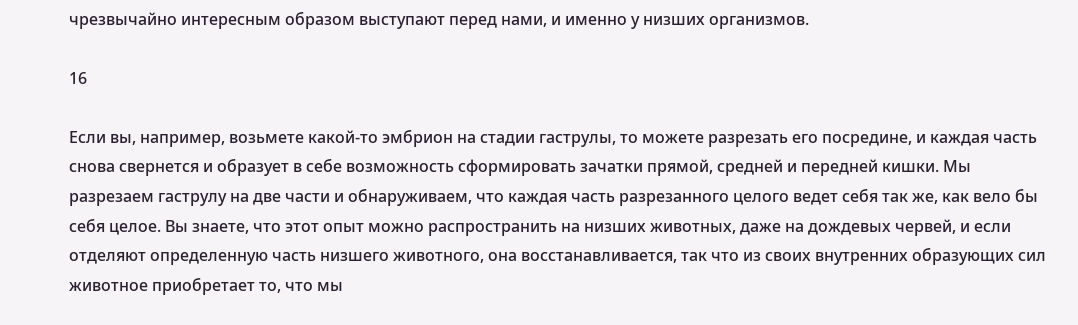чрезвычайно интересным образом выступают перед нами, и именно у низших организмов.

16

Если вы, например, возьмете какой-то эмбрион на стадии гаструлы, то можете разрезать его посредине, и каждая часть снова свернется и образует в себе возможность сформировать зачатки прямой, средней и передней кишки. Мы разрезаем гаструлу на две части и обнаруживаем, что каждая часть разрезанного целого ведет себя так же, как вело бы себя целое. Вы знаете, что этот опыт можно распространить на низших животных, даже на дождевых червей, и если отделяют определенную часть низшего животного, она восстанавливается, так что из своих внутренних образующих сил животное приобретает то, что мы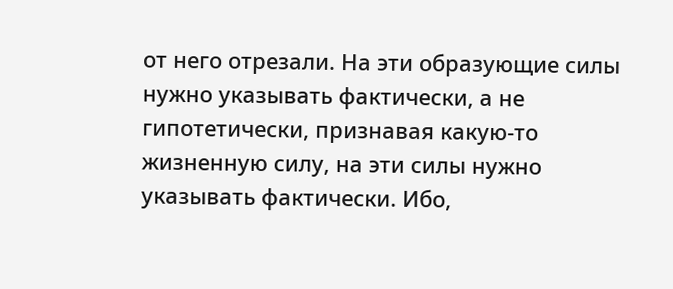от него отрезали. На эти образующие силы нужно указывать фактически, а не гипотетически, признавая какую-то жизненную силу, на эти силы нужно указывать фактически. Ибо,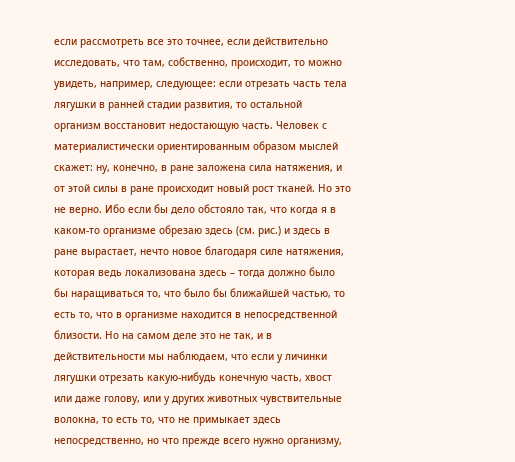если рассмотреть все это точнее, если действительно исследовать, что там, собственно, происходит, то можно увидеть, например, следующее: если отрезать часть тела лягушки в ранней стадии развития, то остальной организм восстановит недостающую часть. Человек с материалистически ориентированным образом мыслей скажет: ну, конечно, в ране заложена сила натяжения, и от этой силы в ране происходит новый рост тканей. Но это не верно. Ибо если бы дело обстояло так, что когда я в каком-то организме обрезаю здесь (см. рис.) и здесь в ране вырастает, нечто новое благодаря силе натяжения, которая ведь локализована здесь – тогда должно было бы наращиваться то, что было бы ближайшей частью, то есть то, что в организме находится в непосредственной близости. Но на самом деле это не так, и в действительности мы наблюдаем, что если у личинки лягушки отрезать какую-нибудь конечную часть, хвост или даже голову, или у других животных чувствительные волокна, то есть то, что не примыкает здесь непосредственно, но что прежде всего нужно организму,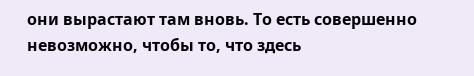они вырастают там вновь. То есть совершенно невозможно, чтобы то, что здесь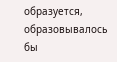образуется, образовывалось бы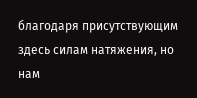благодаря присутствующим здесь силам натяжения, но нам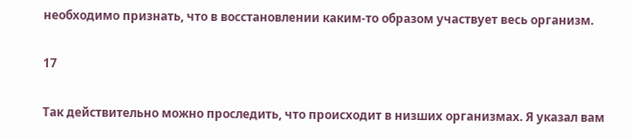необходимо признать, что в восстановлении каким-то образом участвует весь организм.

17

Так действительно можно проследить, что происходит в низших организмах. Я указал вам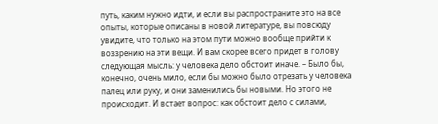путь, каким нужно идти, и если вы распространите это на все опыты, которые описаны в новой литературе, вы повсюду увидите, что только на этом пути можно вообще прийти к воззрению на эти вещи. И вам скорее всего придет в голову следующая мысль: у человека дело обстоит иначе. – Было бы, конечно, очень мило, если бы можно было отрезать у человека палец или руку, и они заменились бы новыми. Но этого не происходит. И встает вопрос: как обстоит дело с силами,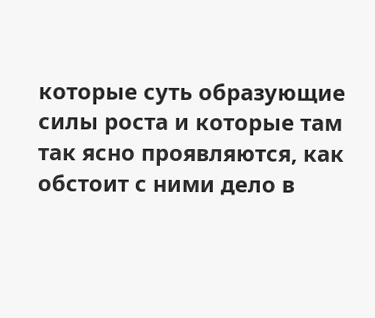которые суть образующие силы роста и которые там так ясно проявляются, как обстоит с ними дело в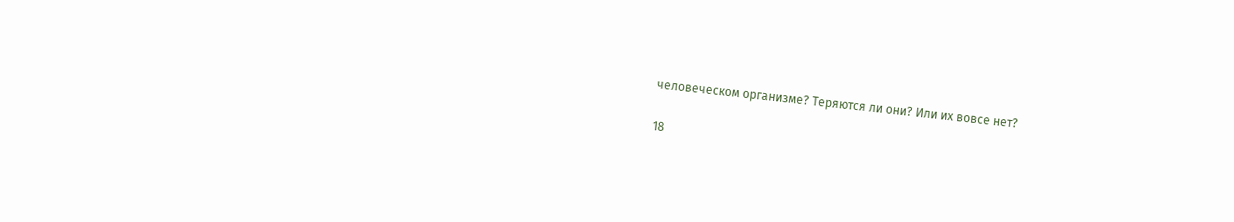человеческом организме? Теряются ли они? Или их вовсе нет?

18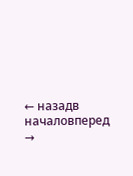← назадв началовперед →